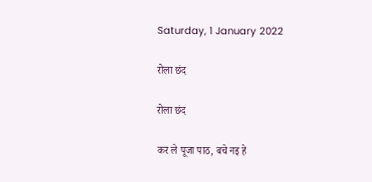Saturday, 1 January 2022

रोला छंद

रोला छंद

कर ले पूजा पाठ, बचे नइ हे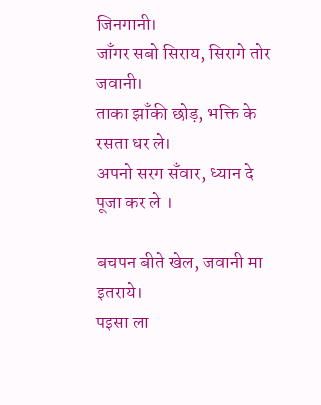जिनगानी।
जाँगर सबो सिराय, सिरागे तोर जवानी।
ताका झाँकी छोड़, भक्ति के रसता धर ले।
अपनो सरग सँवार, ध्यान दे पूजा कर ले ।

बचपन बीते खेल, जवानी मा इतराये।
पइसा ला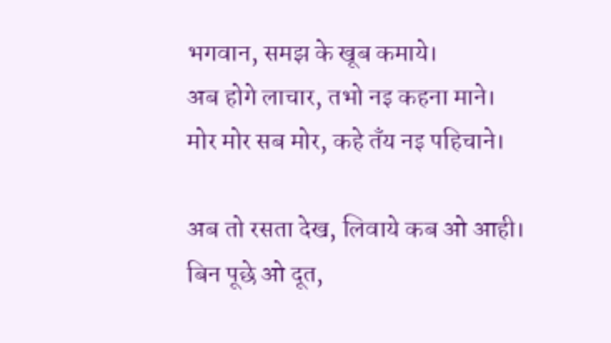भगवान, समझ के खूब कमाये।
अब होगे लाचार, तभो नइ कहना माने।
मोर मोर सब मोर, कहे तँय नइ पहिचाने।

अब तो रसता देख, लिवाये कब ओ आही।
बिन पूछे ओ दूत,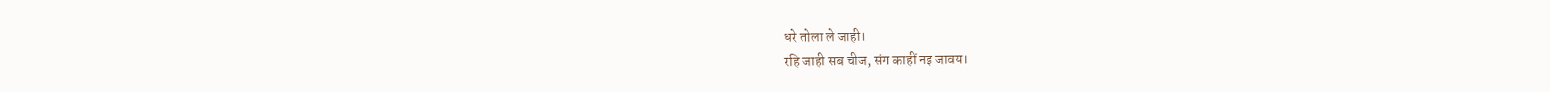धरे तोला ले जाही।
रहि जाही सब चीज, संग काहीं नइ जावय।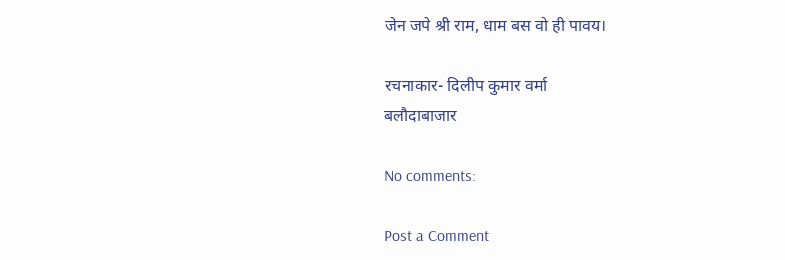जेन जपे श्री राम, धाम बस वो ही पावय।

रचनाकार- दिलीप कुमार वर्मा
बलौदाबाजार

No comments:

Post a Comment